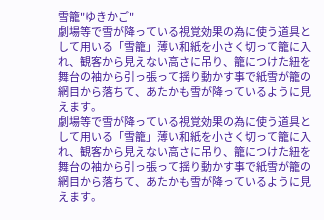雪籠"ゆきかご"
劇場等で雪が降っている視覚効果の為に使う道具として用いる「雪籠」薄い和紙を小さく切って籠に入れ、観客から見えない高さに吊り、籠につけた紐を舞台の袖から引っ張って揺り動かす事で紙雪が籠の網目から落ちて、あたかも雪が降っているように見えます。
劇場等で雪が降っている視覚効果の為に使う道具として用いる「雪籠」薄い和紙を小さく切って籠に入れ、観客から見えない高さに吊り、籠につけた紐を舞台の袖から引っ張って揺り動かす事で紙雪が籠の網目から落ちて、あたかも雪が降っているように見えます。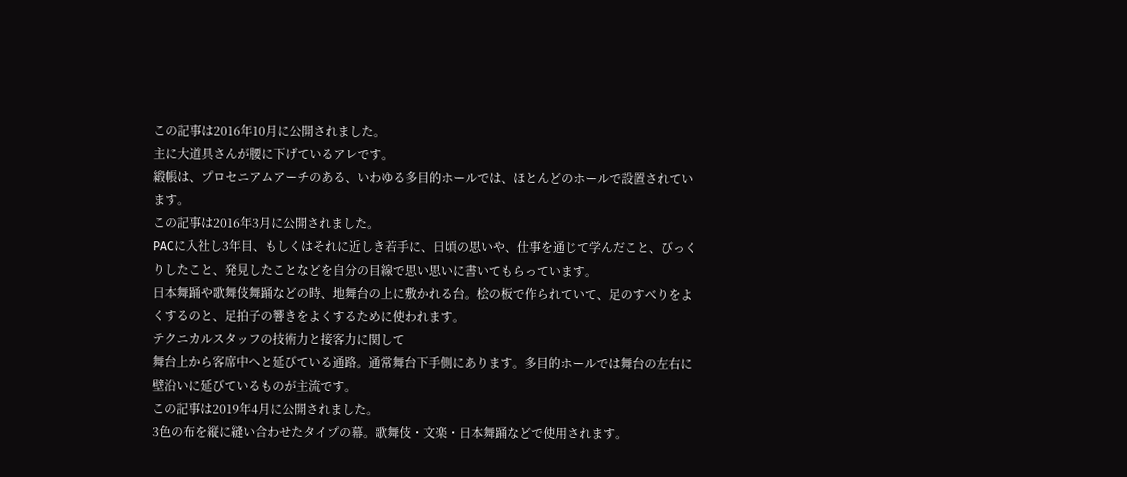この記事は2016年10月に公開されました。
主に大道具さんが腰に下げているアレです。
緞帳は、プロセニアムアーチのある、いわゆる多目的ホールでは、ほとんどのホールで設置されています。
この記事は2016年3月に公開されました。
PACに入社し3年目、もしくはそれに近しき若手に、日頃の思いや、仕事を通じて学んだこと、びっくりしたこと、発見したことなどを自分の目線で思い思いに書いてもらっています。
日本舞踊や歌舞伎舞踊などの時、地舞台の上に敷かれる台。桧の板で作られていて、足のすべりをよくするのと、足拍子の響きをよくするために使われます。
テクニカルスタッフの技術力と接客力に関して
舞台上から客席中へと延びている通路。通常舞台下手側にあります。多目的ホールでは舞台の左右に壁沿いに延びているものが主流です。
この記事は2019年4月に公開されました。
3色の布を縦に縫い合わせたタイプの幕。歌舞伎・文楽・日本舞踊などで使用されます。